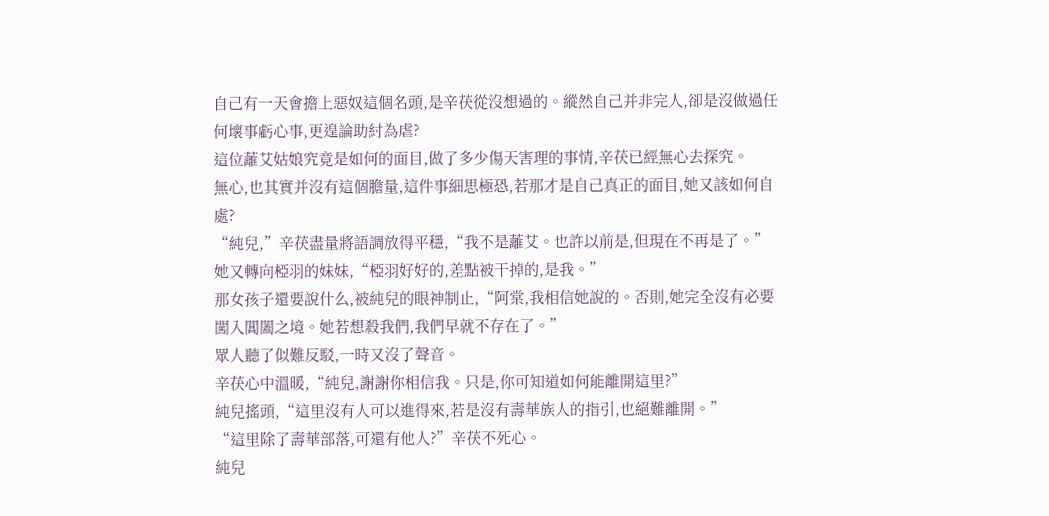自己有一天會擔上惡奴這個名頭,是辛茯從沒想過的。縱然自己并非完人,卻是沒做過任何壞事虧心事,更遑論助紂為虐?
這位蘺艾姑娘究竟是如何的面目,做了多少傷天害理的事情,辛茯已經無心去探究。
無心,也其實并沒有這個膽量,這件事細思極恐,若那才是自己真正的面目,她又該如何自處?
“純兒,”辛茯盡量將語調放得平穩,“我不是蘺艾。也許以前是,但現在不再是了。”
她又轉向椏羽的妹妹,“椏羽好好的,差點被干掉的,是我。”
那女孩子還要說什么,被純兒的眼神制止,“阿棠,我相信她說的。否則,她完全沒有必要闖入閶闔之境。她若想殺我們,我們早就不存在了。”
眾人聽了似難反駁,一時又沒了聲音。
辛茯心中溫暖,“純兒,謝謝你相信我。只是,你可知道如何能離開這里?”
純兒搖頭,“這里沒有人可以進得來,若是沒有壽華族人的指引,也絕難離開。”
“這里除了壽華部落,可還有他人?”辛茯不死心。
純兒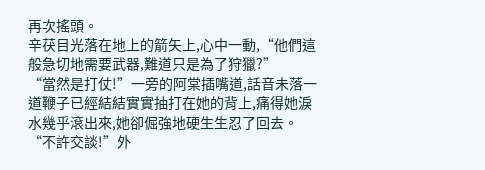再次搖頭。
辛茯目光落在地上的箭矢上,心中一動,“他們這般急切地需要武器,難道只是為了狩獵?”
“當然是打仗!”一旁的阿棠插嘴道,話音未落一道鞭子已經結結實實抽打在她的背上,痛得她淚水幾乎滾出來,她卻倔強地硬生生忍了回去。
“不許交談!”外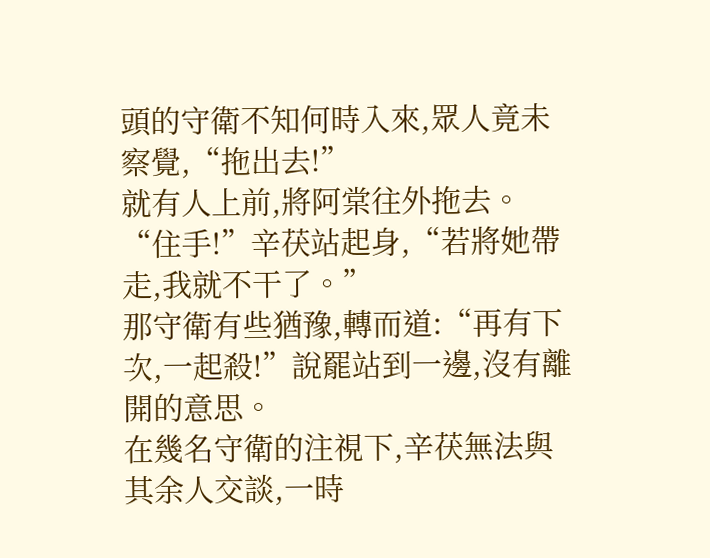頭的守衛不知何時入來,眾人竟未察覺,“拖出去!”
就有人上前,將阿棠往外拖去。
“住手!”辛茯站起身,“若將她帶走,我就不干了。”
那守衛有些猶豫,轉而道:“再有下次,一起殺!”說罷站到一邊,沒有離開的意思。
在幾名守衛的注視下,辛茯無法與其余人交談,一時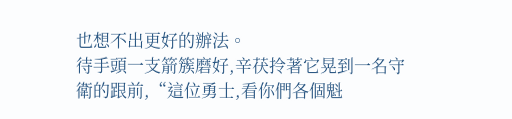也想不出更好的辦法。
待手頭一支箭簇磨好,辛茯拎著它晃到一名守衛的跟前,“這位勇士,看你們各個魁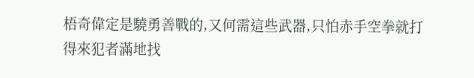梧奇偉定是驍勇善戰的,又何需這些武器,只怕赤手空拳就打得來犯者滿地找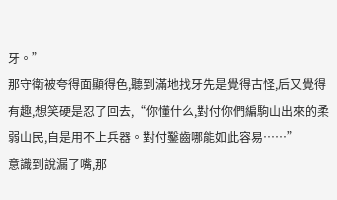牙。”
那守衛被夸得面顯得色,聽到滿地找牙先是覺得古怪,后又覺得有趣,想笑硬是忍了回去,“你懂什么,對付你們編駒山出來的柔弱山民,自是用不上兵器。對付鑿齒哪能如此容易……”
意識到說漏了嘴,那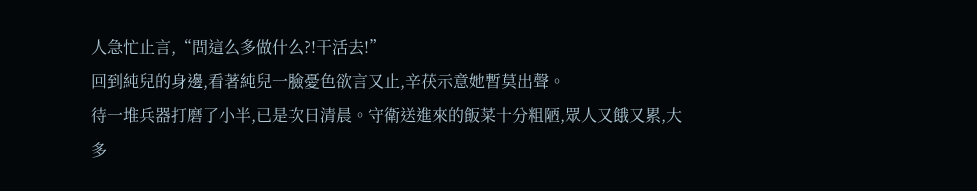人急忙止言,“問這么多做什么?!干活去!”
回到純兒的身邊,看著純兒一臉憂色欲言又止,辛茯示意她暫莫出聲。
待一堆兵器打磨了小半,已是次日清晨。守衛送進來的飯菜十分粗陋,眾人又餓又累,大多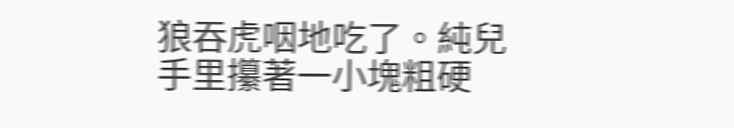狼吞虎咽地吃了。純兒手里攥著一小塊粗硬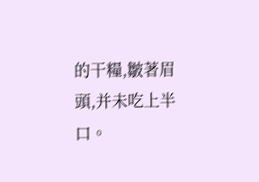的干糧,皺著眉頭,并未吃上半口。